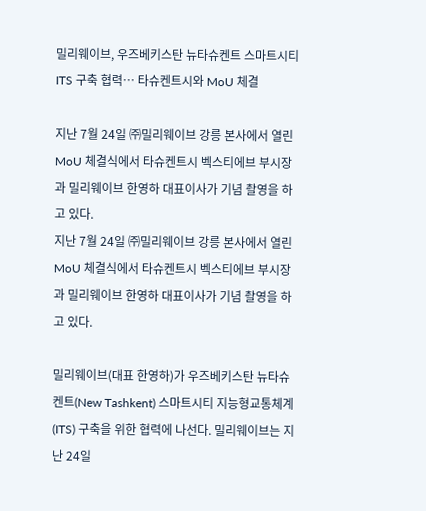밀리웨이브, 우즈베키스탄 뉴타슈켄트 스마트시티 ITS 구축 협력… 타슈켄트시와 MoU 체결

지난 7월 24일 ㈜밀리웨이브 강릉 본사에서 열린 MoU 체결식에서 타슈켄트시 벡스티에브 부시장과 밀리웨이브 한영하 대표이사가 기념 촬영을 하고 있다.
지난 7월 24일 ㈜밀리웨이브 강릉 본사에서 열린 MoU 체결식에서 타슈켄트시 벡스티에브 부시장과 밀리웨이브 한영하 대표이사가 기념 촬영을 하고 있다.

밀리웨이브(대표 한영하)가 우즈베키스탄 뉴타슈켄트(New Tashkent) 스마트시티 지능형교통체계(ITS) 구축을 위한 협력에 나선다. 밀리웨이브는 지난 24일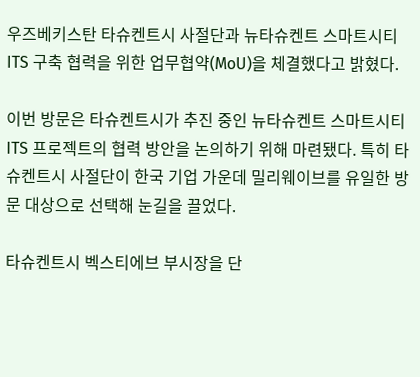우즈베키스탄 타슈켄트시 사절단과 뉴타슈켄트 스마트시티 ITS 구축 협력을 위한 업무협약(MoU)을 체결했다고 밝혔다.

이번 방문은 타슈켄트시가 추진 중인 뉴타슈켄트 스마트시티 ITS 프로젝트의 협력 방안을 논의하기 위해 마련됐다. 특히 타슈켄트시 사절단이 한국 기업 가운데 밀리웨이브를 유일한 방문 대상으로 선택해 눈길을 끌었다.

타슈켄트시 벡스티에브 부시장을 단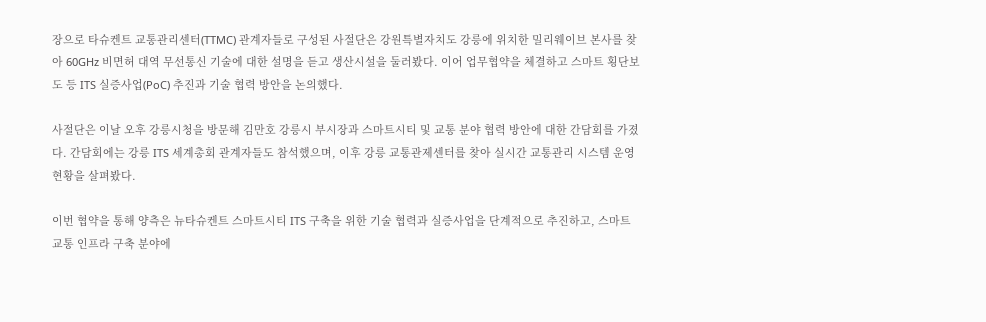장으로 타슈켄트 교통관리센터(TTMC) 관계자들로 구성된 사절단은 강원특별자치도 강릉에 위치한 밀리웨이브 본사를 찾아 60GHz 비면허 대역 무선통신 기술에 대한 설명을 듣고 생산시설을 둘러봤다. 이어 업무협약을 체결하고 스마트 횡단보도 등 ITS 실증사업(PoC) 추진과 기술 협력 방안을 논의했다.

사절단은 이날 오후 강릉시청을 방문해 김만호 강릉시 부시장과 스마트시티 및 교통 분야 협력 방안에 대한 간담회를 가졌다. 간담회에는 강릉 ITS 세계총회 관계자들도 참석했으며, 이후 강릉 교통관제센터를 찾아 실시간 교통관리 시스템 운영 현황을 살펴봤다.

이번 협약을 통해 양측은 뉴타슈켄트 스마트시티 ITS 구축을 위한 기술 협력과 실증사업을 단계적으로 추진하고, 스마트 교통 인프라 구축 분야에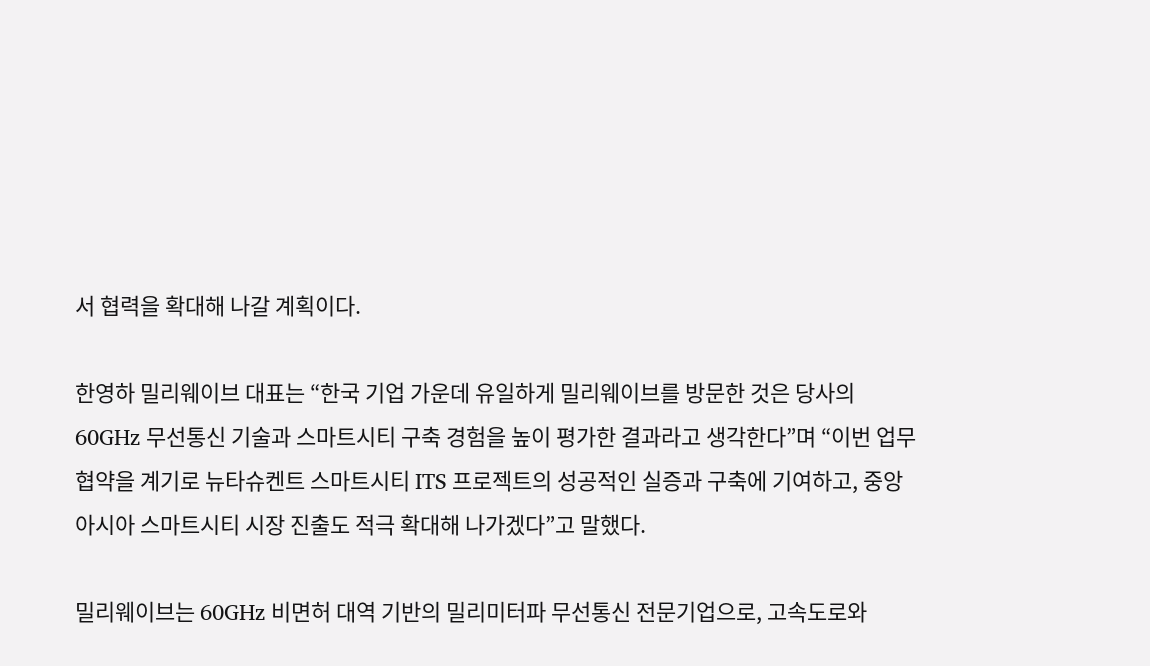서 협력을 확대해 나갈 계획이다.

한영하 밀리웨이브 대표는 “한국 기업 가운데 유일하게 밀리웨이브를 방문한 것은 당사의 60GHz 무선통신 기술과 스마트시티 구축 경험을 높이 평가한 결과라고 생각한다”며 “이번 업무협약을 계기로 뉴타슈켄트 스마트시티 ITS 프로젝트의 성공적인 실증과 구축에 기여하고, 중앙아시아 스마트시티 시장 진출도 적극 확대해 나가겠다”고 말했다.

밀리웨이브는 60GHz 비면허 대역 기반의 밀리미터파 무선통신 전문기업으로, 고속도로와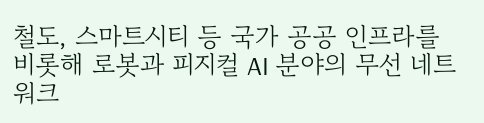철도, 스마트시티 등 국가 공공 인프라를 비롯해 로봇과 피지컬 AI 분야의 무선 네트워크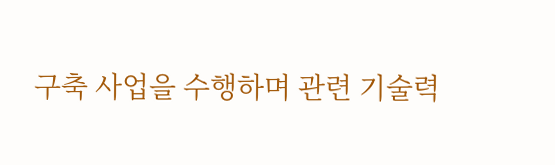구축 사업을 수행하며 관련 기술력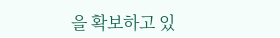을 확보하고 있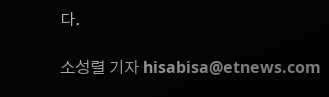다.

소성렬 기자 hisabisa@etnews.com